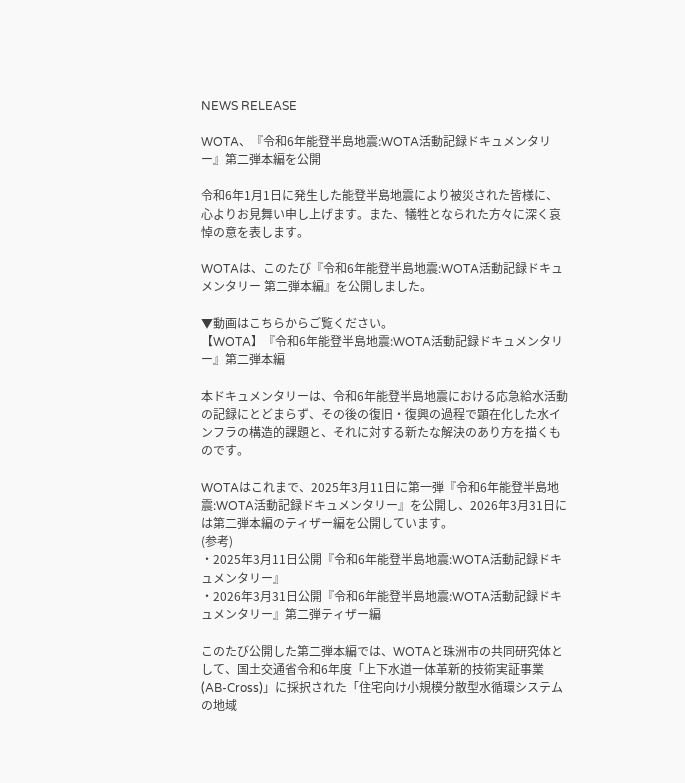NEWS RELEASE

WOTA、『令和6年能登半島地震:WOTA活動記録ドキュメンタリー』第二弾本編を公開

令和6年1月1日に発生した能登半島地震により被災された皆様に、心よりお見舞い申し上げます。また、犠牲となられた方々に深く哀悼の意を表します。

WOTAは、このたび『令和6年能登半島地震:WOTA活動記録ドキュメンタリー 第二弾本編』を公開しました。

▼動画はこちらからご覧ください。
【WOTA】『令和6年能登半島地震:WOTA活動記録ドキュメンタリー』第二弾本編

本ドキュメンタリーは、令和6年能登半島地震における応急給水活動の記録にとどまらず、その後の復旧・復興の過程で顕在化した水インフラの構造的課題と、それに対する新たな解決のあり方を描くものです。

WOTAはこれまで、2025年3月11日に第一弾『令和6年能登半島地震:WOTA活動記録ドキュメンタリー』を公開し、2026年3月31日には第二弾本編のティザー編を公開しています。
(参考)
・2025年3月11日公開『令和6年能登半島地震:WOTA活動記録ドキュメンタリー』
・2026年3月31日公開『令和6年能登半島地震:WOTA活動記録ドキュメンタリー』第二弾ティザー編

このたび公開した第二弾本編では、WOTAと珠洲市の共同研究体として、国土交通省令和6年度「上下水道一体革新的技術実証事業(AB-Cross)」に採択された「住宅向け小規模分散型水循環システムの地域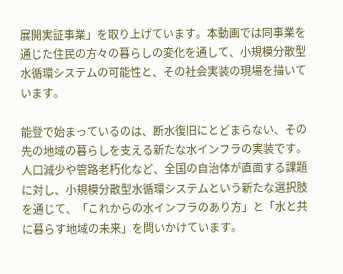展開実証事業」を取り上げています。本動画では同事業を通じた住民の方々の暮らしの変化を通して、小規模分散型水循環システムの可能性と、その社会実装の現場を描いています。

能登で始まっているのは、断水復旧にとどまらない、その先の地域の暮らしを支える新たな水インフラの実装です。人口減少や管路老朽化など、全国の自治体が直面する課題に対し、小規模分散型水循環システムという新たな選択肢を通じて、「これからの水インフラのあり方」と「水と共に暮らす地域の未来」を問いかけています。